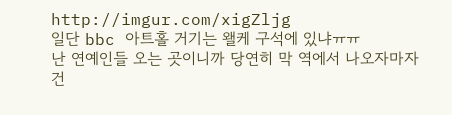http://imgur.com/xigZljg
일단 bbc 아트홀 거기는 왤케 구석에 있냐ㅠㅠ
난 연예인들 오는 곳이니까 당연히 막 역에서 나오자마자 건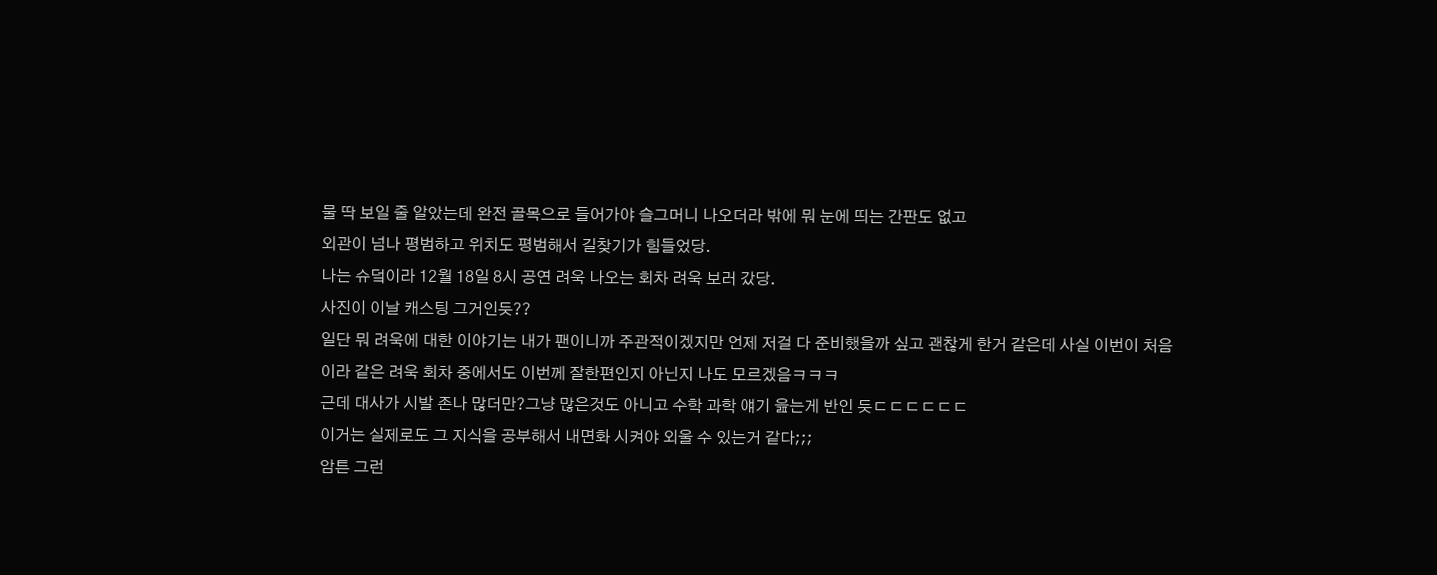물 딱 보일 줄 알았는데 완전 골목으로 들어가야 슬그머니 나오더라 밖에 뭐 눈에 띄는 간판도 없고
외관이 넘나 평범하고 위치도 평범해서 길찾기가 힘들었당.
나는 슈덬이라 12월 18일 8시 공연 려욱 나오는 회차 려욱 보러 갔당.
사진이 이날 캐스팅 그거인듯??
일단 뭐 려욱에 대한 이야기는 내가 팬이니까 주관적이겠지만 언제 저걸 다 준비했을까 싶고 괜찮게 한거 같은데 사실 이번이 처음이라 같은 려욱 회차 중에서도 이번께 잘한편인지 아닌지 나도 모르겠음ㅋㅋㅋ
근데 대사가 시발 존나 많더만?그냥 많은것도 아니고 수학 과학 얘기 읊는게 반인 듯ㄷㄷㄷㄷㄷㄷ
이거는 실제로도 그 지식을 공부해서 내면화 시켜야 외울 수 있는거 같다;;;
암튼 그런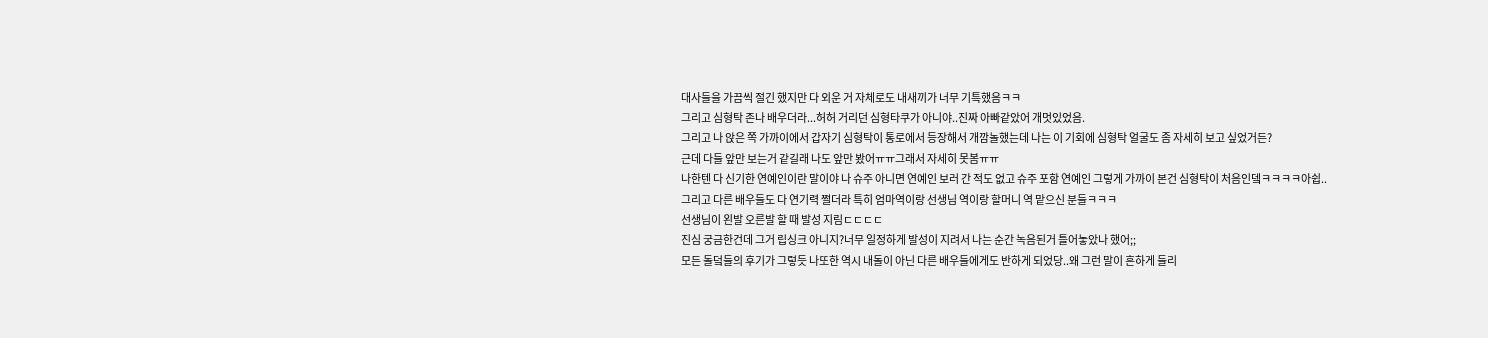대사들을 가끔씩 절긴 했지만 다 외운 거 자체로도 내새끼가 너무 기특했음ㅋㅋ
그리고 심형탁 존나 배우더라...허허 거리던 심형타쿠가 아니야..진짜 아빠같았어 개멋있었음.
그리고 나 앉은 쪽 가까이에서 갑자기 심형탁이 통로에서 등장해서 개깜놀했는데 나는 이 기회에 심형탁 얼굴도 좀 자세히 보고 싶었거든?
근데 다들 앞만 보는거 같길래 나도 앞만 봤어ㅠㅠ그래서 자세히 못봄ㅠㅠ
나한텐 다 신기한 연예인이란 말이야 나 슈주 아니면 연예인 보러 간 적도 없고 슈주 포함 연예인 그렇게 가까이 본건 심형탁이 처음인뎈ㅋㅋㅋㅋ아쉽..
그리고 다른 배우들도 다 연기력 쩔더라 특히 엄마역이랑 선생님 역이랑 할머니 역 맡으신 분들ㅋㅋㅋ
선생님이 왼발 오른발 할 때 발성 지림ㄷㄷㄷㄷ
진심 궁금한건데 그거 립싱크 아니지?너무 일정하게 발성이 지려서 나는 순간 녹음된거 틀어놓았나 했어;;
모든 돌덬들의 후기가 그렇듯 나또한 역시 내돌이 아닌 다른 배우들에게도 반하게 되었당..왜 그런 말이 흔하게 들리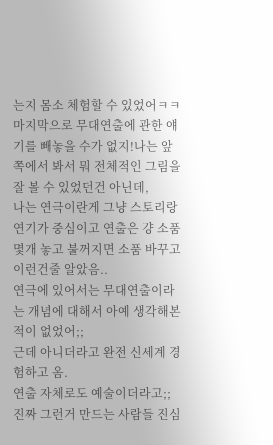는지 몸소 체험할 수 있었어ㅋㅋ
마지막으로 무대연출에 관한 얘기를 빼놓을 수가 없지!나는 앞쪽에서 봐서 뭐 전체적인 그림을 잘 볼 수 있었던건 아닌데,
나는 연극이란게 그냥 스토리랑 연기가 중심이고 연출은 걍 소품 몇개 놓고 불꺼지면 소품 바꾸고 이런건줄 알았음..
연극에 있어서는 무대연출이라는 개념에 대해서 아예 생각해본 적이 없었어;;
근데 아니더라고 완전 신세계 경험하고 옴.
연출 자체로도 예술이더라고;;진짜 그런거 만드는 사람들 진심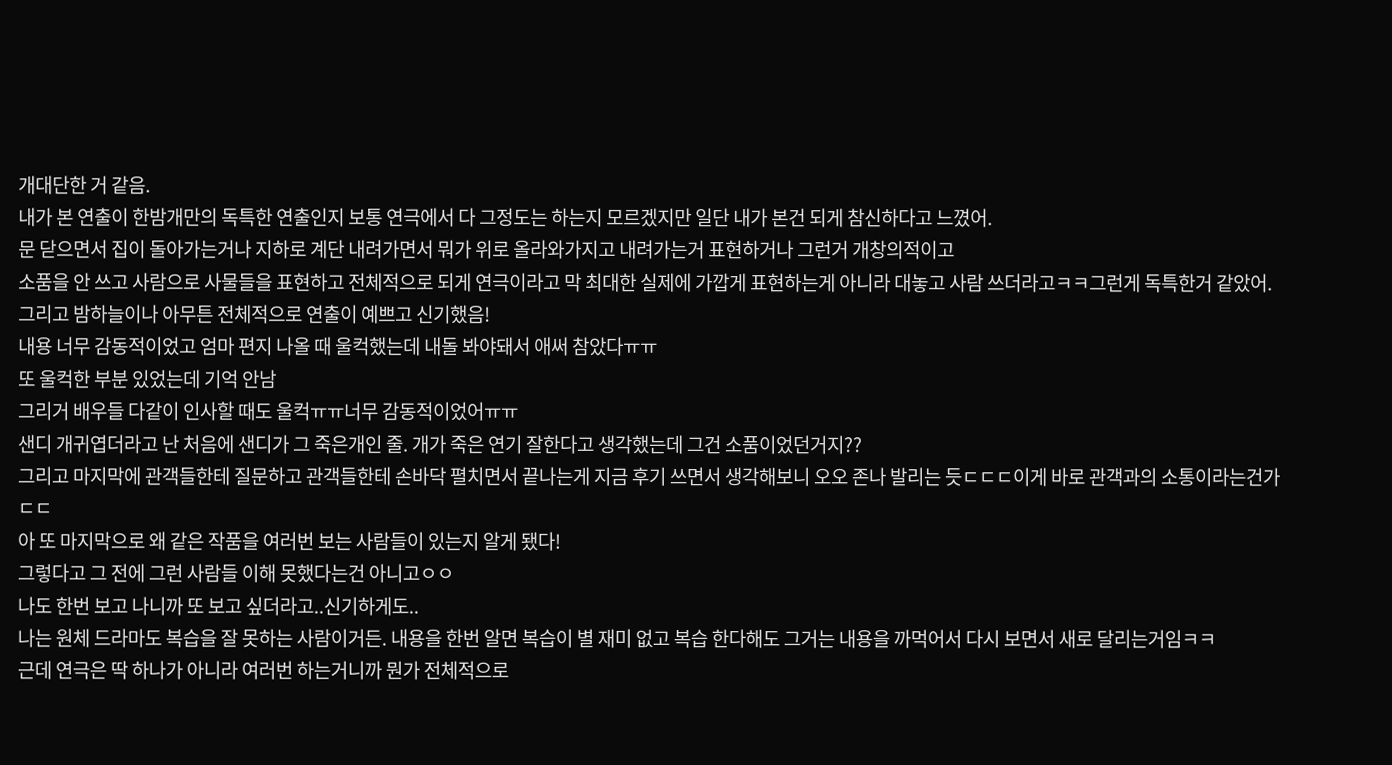개대단한 거 같음.
내가 본 연출이 한밤개만의 독특한 연출인지 보통 연극에서 다 그정도는 하는지 모르겠지만 일단 내가 본건 되게 참신하다고 느꼈어.
문 닫으면서 집이 돌아가는거나 지하로 계단 내려가면서 뭐가 위로 올라와가지고 내려가는거 표현하거나 그런거 개창의적이고
소품을 안 쓰고 사람으로 사물들을 표현하고 전체적으로 되게 연극이라고 막 최대한 실제에 가깝게 표현하는게 아니라 대놓고 사람 쓰더라고ㅋㅋ그런게 독특한거 같았어.
그리고 밤하늘이나 아무튼 전체적으로 연출이 예쁘고 신기했음!
내용 너무 감동적이었고 엄마 편지 나올 때 울컥했는데 내돌 봐야돼서 애써 참았다ㅠㅠ
또 울컥한 부분 있었는데 기억 안남
그리거 배우들 다같이 인사할 때도 울컥ㅠㅠ너무 감동적이었어ㅠㅠ
샌디 개귀엽더라고 난 처음에 샌디가 그 죽은개인 줄. 개가 죽은 연기 잘한다고 생각했는데 그건 소품이었던거지??
그리고 마지막에 관객들한테 질문하고 관객들한테 손바닥 펼치면서 끝나는게 지금 후기 쓰면서 생각해보니 오오 존나 발리는 듯ㄷㄷㄷ이게 바로 관객과의 소통이라는건가ㄷㄷ
아 또 마지막으로 왜 같은 작품을 여러번 보는 사람들이 있는지 알게 됐다!
그렇다고 그 전에 그런 사람들 이해 못했다는건 아니고ㅇㅇ
나도 한번 보고 나니까 또 보고 싶더라고..신기하게도..
나는 원체 드라마도 복습을 잘 못하는 사람이거든. 내용을 한번 알면 복습이 별 재미 없고 복습 한다해도 그거는 내용을 까먹어서 다시 보면서 새로 달리는거임ㅋㅋ
근데 연극은 딱 하나가 아니라 여러번 하는거니까 뭔가 전체적으로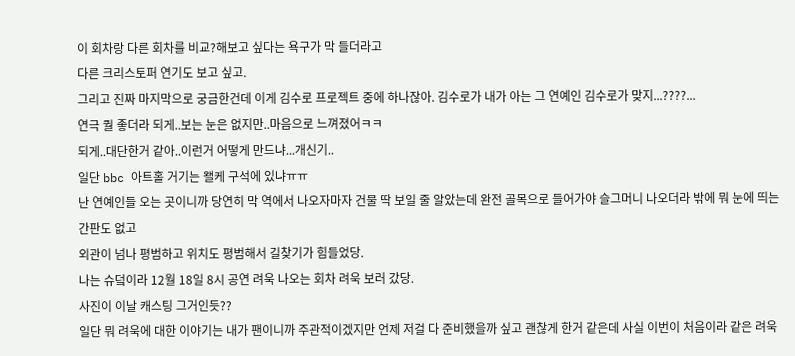이 회차랑 다른 회차를 비교?해보고 싶다는 욕구가 막 들더라고
다른 크리스토퍼 연기도 보고 싶고.
그리고 진짜 마지막으로 궁금한건데 이게 김수로 프로젝트 중에 하나잖아. 김수로가 내가 아는 그 연예인 김수로가 맞지...????...
연극 퀄 좋더라 되게..보는 눈은 없지만..마음으로 느껴졌어ㅋㅋ
되게..대단한거 같아..이런거 어떻게 만드냐...개신기..
일단 bbc 아트홀 거기는 왤케 구석에 있냐ㅠㅠ
난 연예인들 오는 곳이니까 당연히 막 역에서 나오자마자 건물 딱 보일 줄 알았는데 완전 골목으로 들어가야 슬그머니 나오더라 밖에 뭐 눈에 띄는 간판도 없고
외관이 넘나 평범하고 위치도 평범해서 길찾기가 힘들었당.
나는 슈덬이라 12월 18일 8시 공연 려욱 나오는 회차 려욱 보러 갔당.
사진이 이날 캐스팅 그거인듯??
일단 뭐 려욱에 대한 이야기는 내가 팬이니까 주관적이겠지만 언제 저걸 다 준비했을까 싶고 괜찮게 한거 같은데 사실 이번이 처음이라 같은 려욱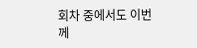회차 중에서도 이번께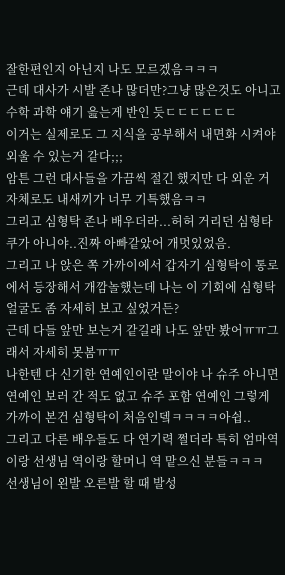잘한편인지 아닌지 나도 모르겠음ㅋㅋㅋ
근데 대사가 시발 존나 많더만?그냥 많은것도 아니고 수학 과학 얘기 읊는게 반인 듯ㄷㄷㄷㄷㄷㄷ
이거는 실제로도 그 지식을 공부해서 내면화 시켜야 외울 수 있는거 같다;;;
암튼 그런 대사들을 가끔씩 절긴 했지만 다 외운 거 자체로도 내새끼가 너무 기특했음ㅋㅋ
그리고 심형탁 존나 배우더라...허허 거리던 심형타쿠가 아니야..진짜 아빠같았어 개멋있었음.
그리고 나 앉은 쪽 가까이에서 갑자기 심형탁이 통로에서 등장해서 개깜놀했는데 나는 이 기회에 심형탁 얼굴도 좀 자세히 보고 싶었거든?
근데 다들 앞만 보는거 같길래 나도 앞만 봤어ㅠㅠ그래서 자세히 못봄ㅠㅠ
나한텐 다 신기한 연예인이란 말이야 나 슈주 아니면 연예인 보러 간 적도 없고 슈주 포함 연예인 그렇게 가까이 본건 심형탁이 처음인뎈ㅋㅋㅋㅋ아쉽..
그리고 다른 배우들도 다 연기력 쩔더라 특히 엄마역이랑 선생님 역이랑 할머니 역 맡으신 분들ㅋㅋㅋ
선생님이 왼발 오른발 할 때 발성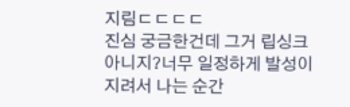지림ㄷㄷㄷㄷ
진심 궁금한건데 그거 립싱크 아니지?너무 일정하게 발성이 지려서 나는 순간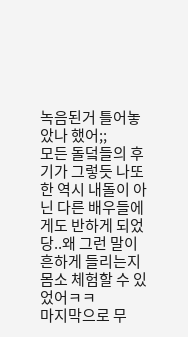녹음된거 틀어놓았나 했어;;
모든 돌덬들의 후기가 그렇듯 나또한 역시 내돌이 아닌 다른 배우들에게도 반하게 되었당..왜 그런 말이 흔하게 들리는지 몸소 체험할 수 있었어ㅋㅋ
마지막으로 무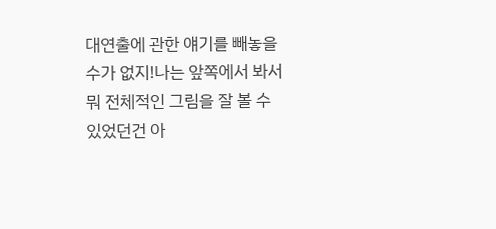대연출에 관한 얘기를 빼놓을 수가 없지!나는 앞쪽에서 봐서 뭐 전체적인 그림을 잘 볼 수 있었던건 아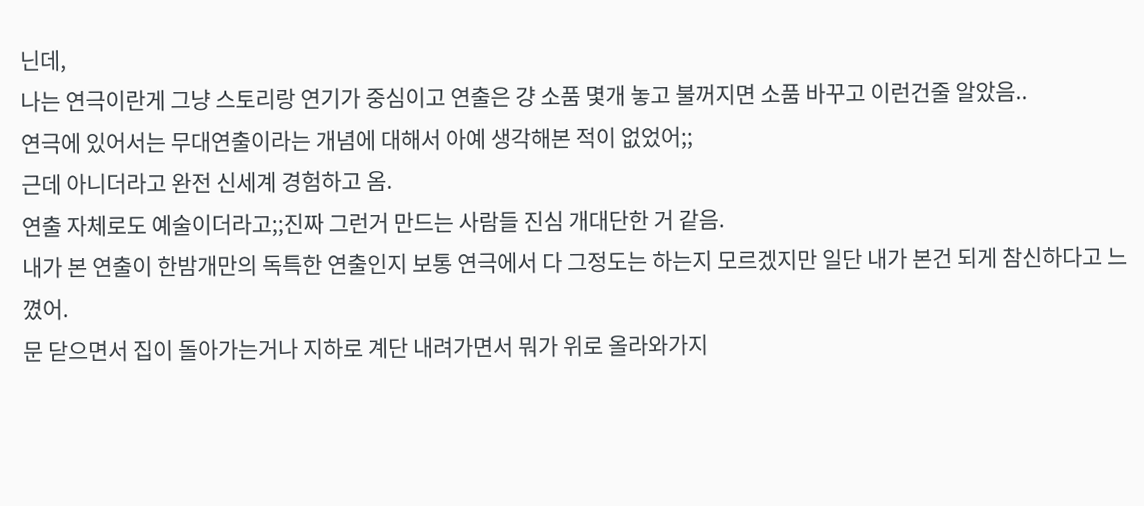닌데,
나는 연극이란게 그냥 스토리랑 연기가 중심이고 연출은 걍 소품 몇개 놓고 불꺼지면 소품 바꾸고 이런건줄 알았음..
연극에 있어서는 무대연출이라는 개념에 대해서 아예 생각해본 적이 없었어;;
근데 아니더라고 완전 신세계 경험하고 옴.
연출 자체로도 예술이더라고;;진짜 그런거 만드는 사람들 진심 개대단한 거 같음.
내가 본 연출이 한밤개만의 독특한 연출인지 보통 연극에서 다 그정도는 하는지 모르겠지만 일단 내가 본건 되게 참신하다고 느꼈어.
문 닫으면서 집이 돌아가는거나 지하로 계단 내려가면서 뭐가 위로 올라와가지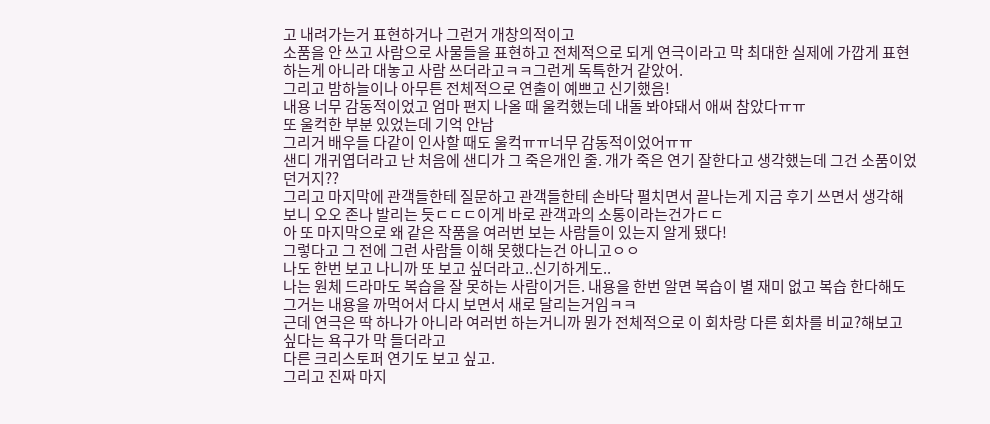고 내려가는거 표현하거나 그런거 개창의적이고
소품을 안 쓰고 사람으로 사물들을 표현하고 전체적으로 되게 연극이라고 막 최대한 실제에 가깝게 표현하는게 아니라 대놓고 사람 쓰더라고ㅋㅋ그런게 독특한거 같았어.
그리고 밤하늘이나 아무튼 전체적으로 연출이 예쁘고 신기했음!
내용 너무 감동적이었고 엄마 편지 나올 때 울컥했는데 내돌 봐야돼서 애써 참았다ㅠㅠ
또 울컥한 부분 있었는데 기억 안남
그리거 배우들 다같이 인사할 때도 울컥ㅠㅠ너무 감동적이었어ㅠㅠ
샌디 개귀엽더라고 난 처음에 샌디가 그 죽은개인 줄. 개가 죽은 연기 잘한다고 생각했는데 그건 소품이었던거지??
그리고 마지막에 관객들한테 질문하고 관객들한테 손바닥 펼치면서 끝나는게 지금 후기 쓰면서 생각해보니 오오 존나 발리는 듯ㄷㄷㄷ이게 바로 관객과의 소통이라는건가ㄷㄷ
아 또 마지막으로 왜 같은 작품을 여러번 보는 사람들이 있는지 알게 됐다!
그렇다고 그 전에 그런 사람들 이해 못했다는건 아니고ㅇㅇ
나도 한번 보고 나니까 또 보고 싶더라고..신기하게도..
나는 원체 드라마도 복습을 잘 못하는 사람이거든. 내용을 한번 알면 복습이 별 재미 없고 복습 한다해도 그거는 내용을 까먹어서 다시 보면서 새로 달리는거임ㅋㅋ
근데 연극은 딱 하나가 아니라 여러번 하는거니까 뭔가 전체적으로 이 회차랑 다른 회차를 비교?해보고 싶다는 욕구가 막 들더라고
다른 크리스토퍼 연기도 보고 싶고.
그리고 진짜 마지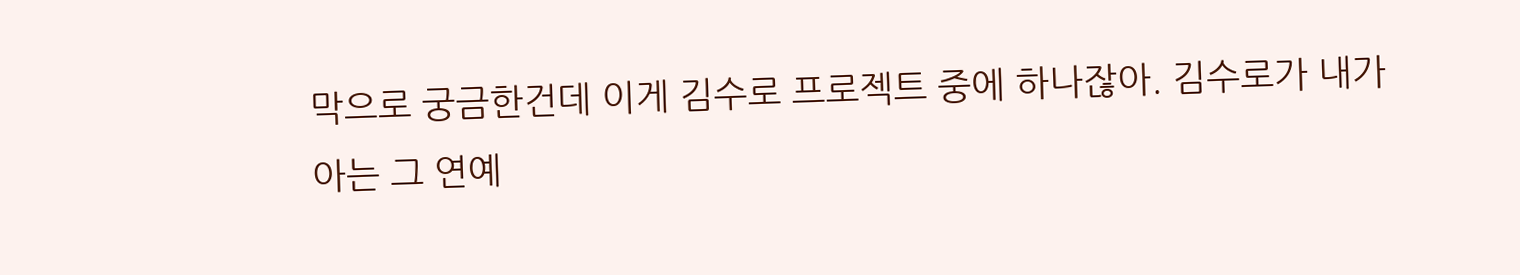막으로 궁금한건데 이게 김수로 프로젝트 중에 하나잖아. 김수로가 내가 아는 그 연예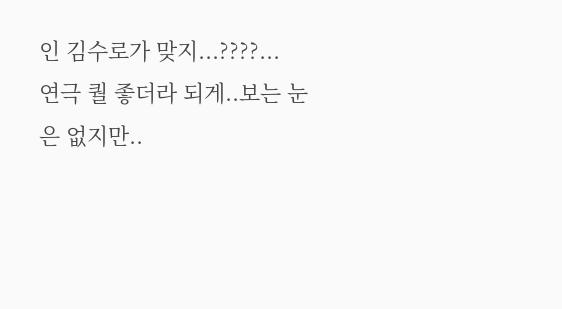인 김수로가 맞지...????...
연극 퀄 좋더라 되게..보는 눈은 없지만..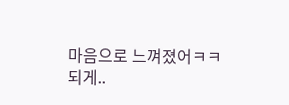마음으로 느껴졌어ㅋㅋ
되게..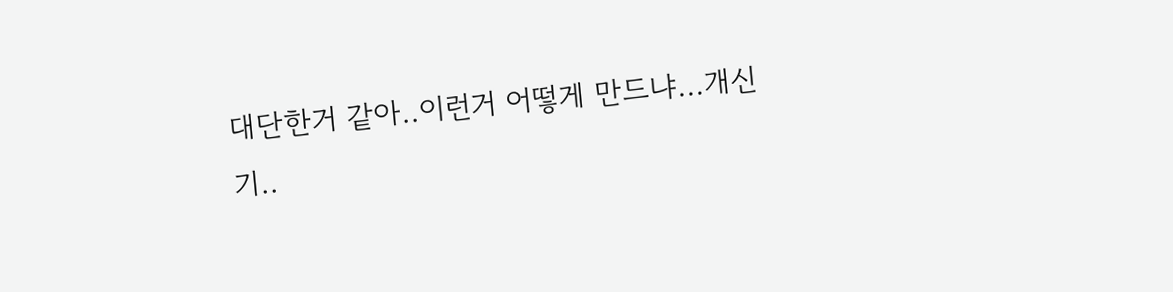대단한거 같아..이런거 어떻게 만드냐...개신기..